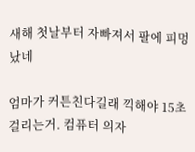새해 첫날부터 자빠져서 팔에 피멍났네

엄마가 커튼친다길래 끽해야 15초 걸리는거. 컴퓨터 의자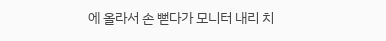에 올라서 손 뻗다가 모니터 내리 치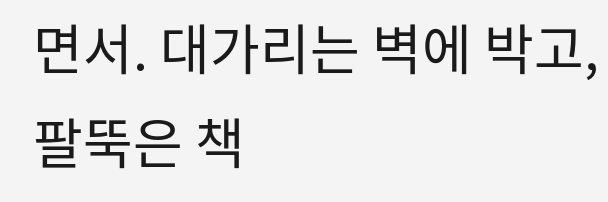면서. 대가리는 벽에 박고, 팔뚝은 책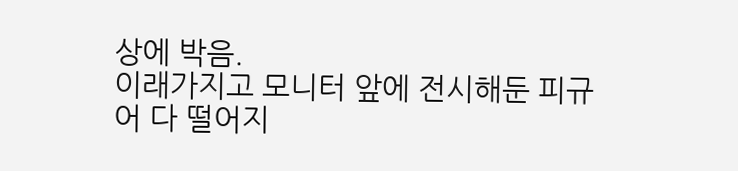상에 박음.
이래가지고 모니터 앞에 전시해둔 피규어 다 떨어지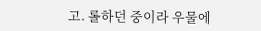고. 롤하던 중이라 우물에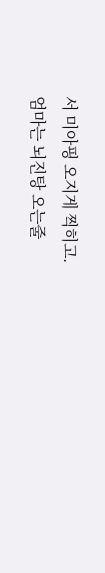서 미아핑 오지게 찍히고.
엄마는 뇌진탕 오는줄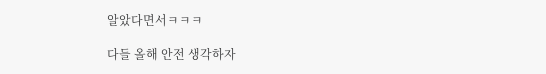알았다면서ㅋㅋㅋ

다들 올해 안전 생각하자